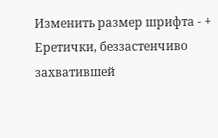Изменить размер шрифта - +
Еретички, беззастенчиво захватившей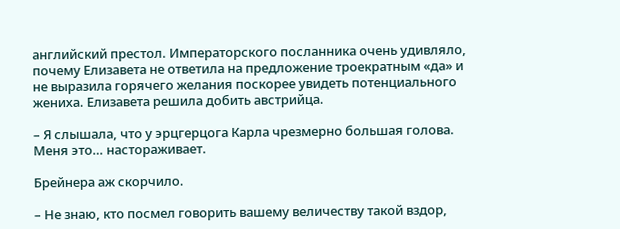английский престол. Императорского посланника очень удивляло, почему Елизавета не ответила на предложение троекратным «да» и не выразила горячего желания поскорее увидеть потенциального жениха. Елизавета решила добить австрийца.

– Я слышала, что у эрцгерцога Карла чрезмерно большая голова. Меня это… настораживает.

Брейнера аж скорчило.

– Не знаю, кто посмел говорить вашему величеству такой вздор,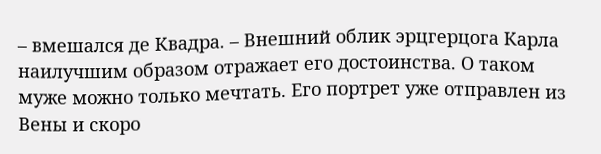– вмешался де Квадра. – Внешний облик эрцгерцога Карла наилучшим образом отражает его достоинства. О таком муже можно только мечтать. Его портрет уже отправлен из Вены и скоро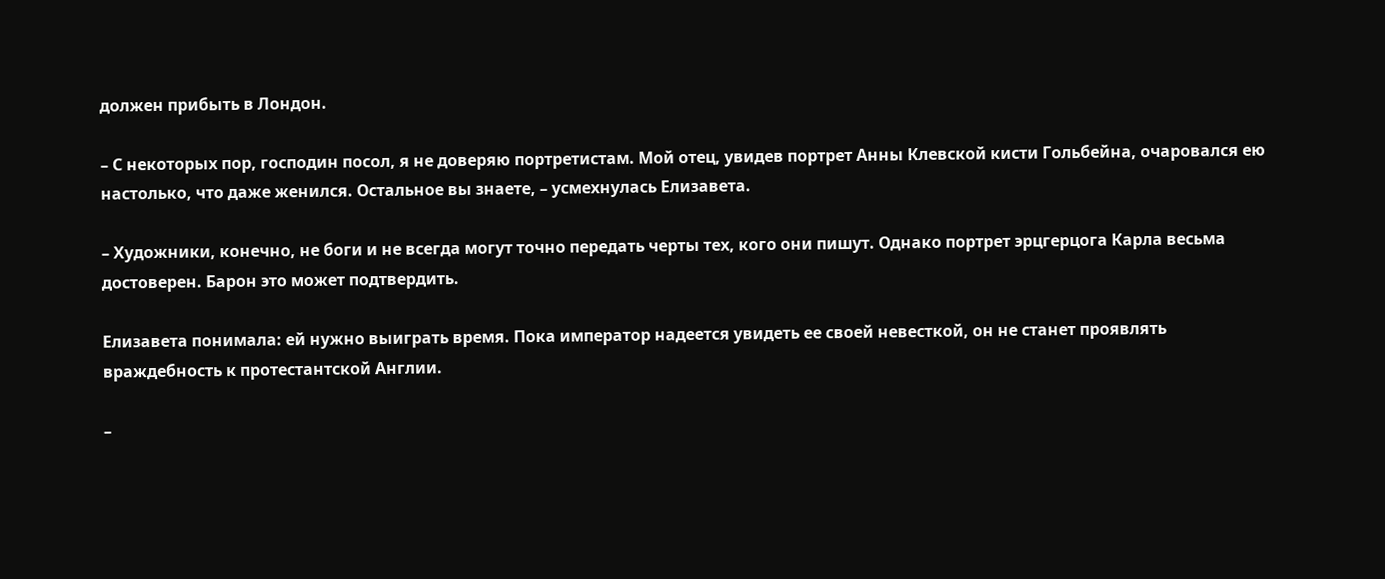должен прибыть в Лондон.

– С некоторых пор, господин посол, я не доверяю портретистам. Мой отец, увидев портрет Анны Клевской кисти Гольбейна, очаровался ею настолько, что даже женился. Остальное вы знаете, – усмехнулась Елизавета.

– Художники, конечно, не боги и не всегда могут точно передать черты тех, кого они пишут. Однако портрет эрцгерцога Карла весьма достоверен. Барон это может подтвердить.

Елизавета понимала: ей нужно выиграть время. Пока император надеется увидеть ее своей невесткой, он не станет проявлять враждебность к протестантской Англии.

–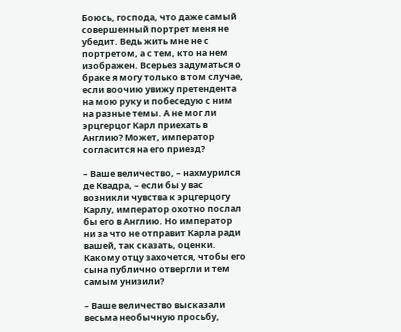Боюсь, господа, что даже самый совершенный портрет меня не убедит. Ведь жить мне не с портретом, а с тем, кто на нем изображен. Всерьез задуматься о браке я могу только в том случае, если воочию увижу претендента на мою руку и побеседую с ним на разные темы. А не мог ли эрцгерцог Карл приехать в Англию? Может, император согласится на его приезд?

– Ваше величество, – нахмурился де Квадра, – если бы у вас возникли чувства к эрцгерцогу Карлу, император охотно послал бы его в Англию. Но император ни за что не отправит Карла ради вашей, так сказать, оценки. Какому отцу захочется, чтобы его сына публично отвергли и тем самым унизили?

– Ваше величество высказали весьма необычную просьбу,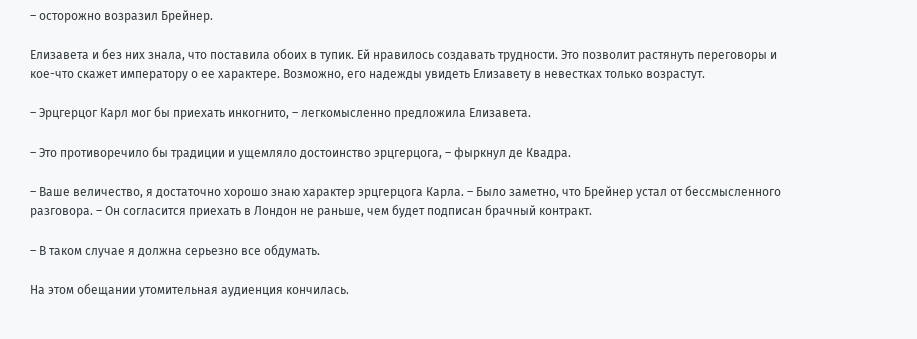– осторожно возразил Брейнер.

Елизавета и без них знала, что поставила обоих в тупик. Ей нравилось создавать трудности. Это позволит растянуть переговоры и кое-что скажет императору о ее характере. Возможно, его надежды увидеть Елизавету в невестках только возрастут.

– Эрцгерцог Карл мог бы приехать инкогнито, – легкомысленно предложила Елизавета.

– Это противоречило бы традиции и ущемляло достоинство эрцгерцога, – фыркнул де Квадра.

– Ваше величество, я достаточно хорошо знаю характер эрцгерцога Карла. – Было заметно, что Брейнер устал от бессмысленного разговора. – Он согласится приехать в Лондон не раньше, чем будет подписан брачный контракт.

– В таком случае я должна серьезно все обдумать.

На этом обещании утомительная аудиенция кончилась.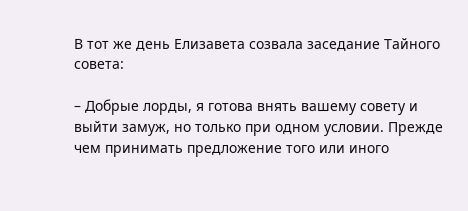В тот же день Елизавета созвала заседание Тайного совета:

– Добрые лорды, я готова внять вашему совету и выйти замуж, но только при одном условии. Прежде чем принимать предложение того или иного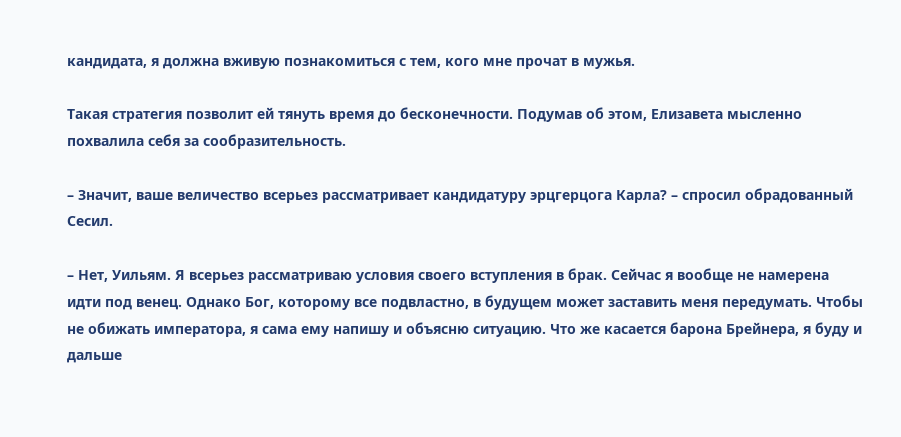кандидата, я должна вживую познакомиться с тем, кого мне прочат в мужья.

Такая стратегия позволит ей тянуть время до бесконечности. Подумав об этом, Елизавета мысленно похвалила себя за сообразительность.

– Значит, ваше величество всерьез рассматривает кандидатуру эрцгерцога Карла? – спросил обрадованный Сесил.

– Нет, Уильям. Я всерьез рассматриваю условия своего вступления в брак. Сейчас я вообще не намерена идти под венец. Однако Бог, которому все подвластно, в будущем может заставить меня передумать. Чтобы не обижать императора, я сама ему напишу и объясню ситуацию. Что же касается барона Брейнера, я буду и дальше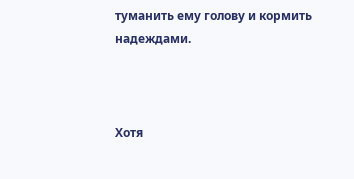туманить ему голову и кормить надеждами.



Хотя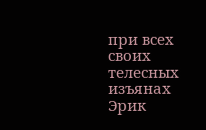при всех своих телесных изъянах Эрик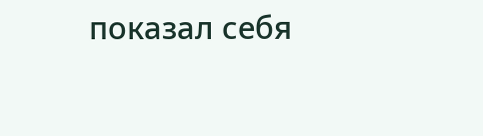показал себя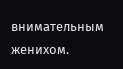внимательным женихом.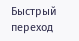Быстрый переход